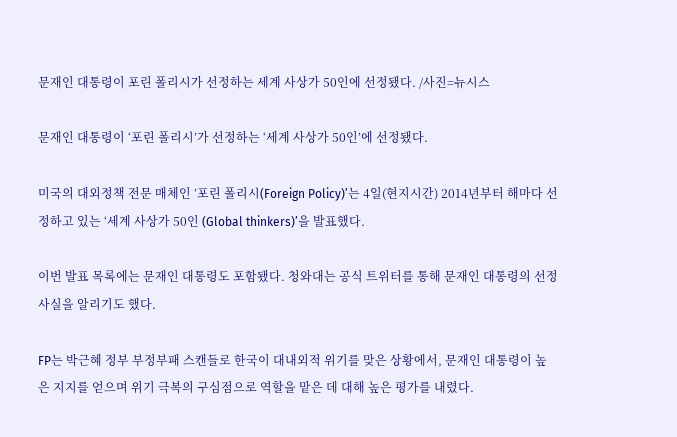문재인 대통령이 포린 폴리시가 선정하는 세계 사상가 50인에 선정됐다. /사진=뉴시스

문재인 대통령이 ‘포린 폴리시’가 선정하는 ‘세계 사상가 50인’에 선정됐다.

미국의 대외정책 전문 매체인 ’포린 폴리시(Foreign Policy)’는 4일(현지시간) 2014년부터 해마다 선정하고 있는 ‘세계 사상가 50인 (Global thinkers)’을 발표했다.

이번 발표 목록에는 문재인 대통령도 포함됐다. 청와대는 공식 트위터를 통해 문재인 대통령의 선정 사실을 알리기도 했다.

FP는 박근혜 정부 부정부패 스캔들로 한국이 대내외적 위기를 맞은 상황에서, 문재인 대통령이 높은 지지를 얻으며 위기 극복의 구심점으로 역할을 맡은 데 대해 높은 평가를 내렸다.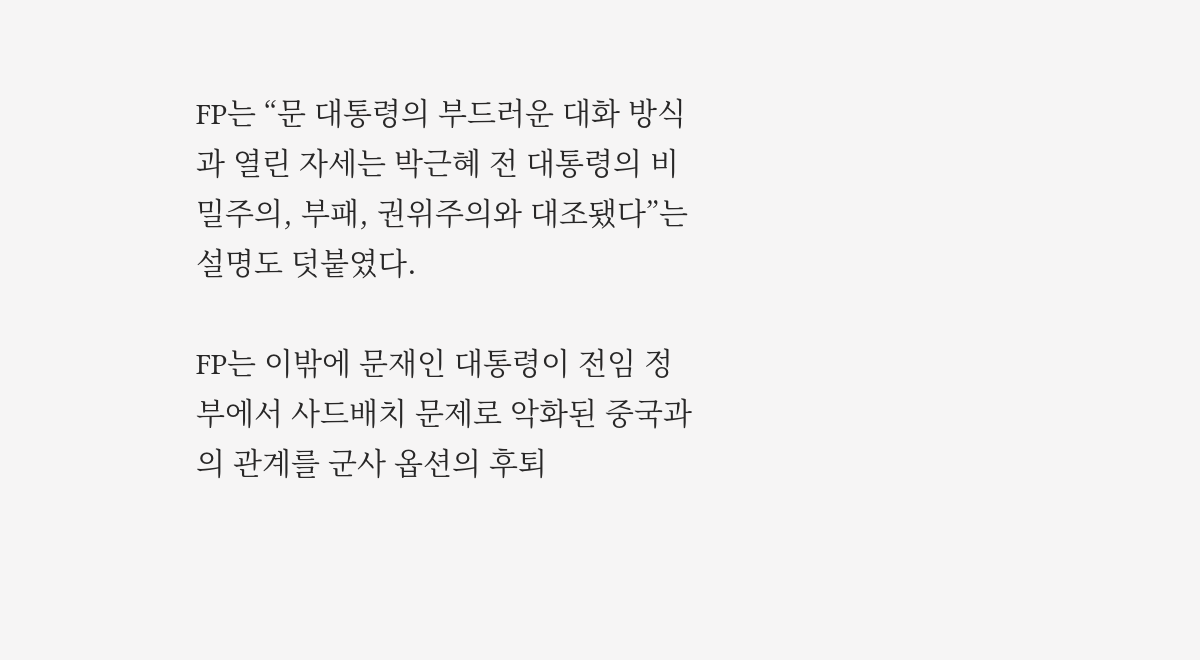FP는 “문 대통령의 부드러운 대화 방식과 열린 자세는 박근혜 전 대통령의 비밀주의, 부패, 권위주의와 대조됐다”는 설명도 덧붙였다.

FP는 이밖에 문재인 대통령이 전임 정부에서 사드배치 문제로 악화된 중국과의 관계를 군사 옵션의 후퇴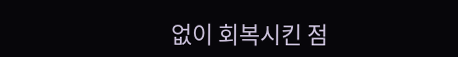없이 회복시킨 점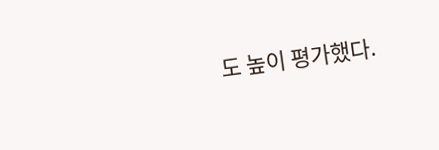도 높이 평가했다.